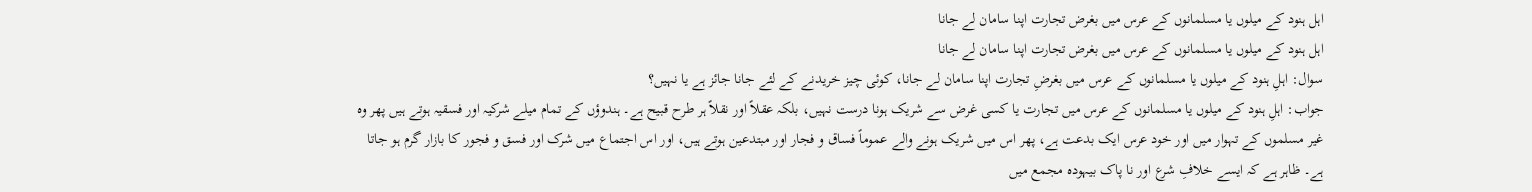اہل ہنود کے میلوں یا مسلمانوں کے عرس میں بغرض تجارت اپنا سامان لے جانا
اہل ہنود کے میلوں یا مسلمانوں کے عرس میں بغرض تجارت اپنا سامان لے جانا
سوال: اہلِ ہنود کے میلوں یا مسلمانوں کے عرس میں بغرضِ تجارت اپنا سامان لے جانا، کوئی چیز خریدنے کے لئے جانا جائز ہے یا نہیں؟
جواب: اہلِ ہنود کے میلوں یا مسلمانوں کے عرس میں تجارت یا کسی غرض سے شریک ہونا درست نہیں، بلکہ عقلاً اور نقلاً ہر طرح قبیح ہے۔ ہندوؤں کے تمام میلے شرکیہ اور فسقیہ ہوتے ہیں پھر وہ غیر مسلموں کے تہوار میں اور خود عرس ایک بدعت ہے، پھر اس میں شریک ہونے والے عموماً فساق و فجار اور مبتدعین ہوتے ہیں، اور اس اجتماع میں شرک اور فسق و فجور کا بازار گرم ہو جاتا ہے۔ ظاہر ہے کہ ایسے خلافِ شرع اور نا پاک بیہودہ مجمع میں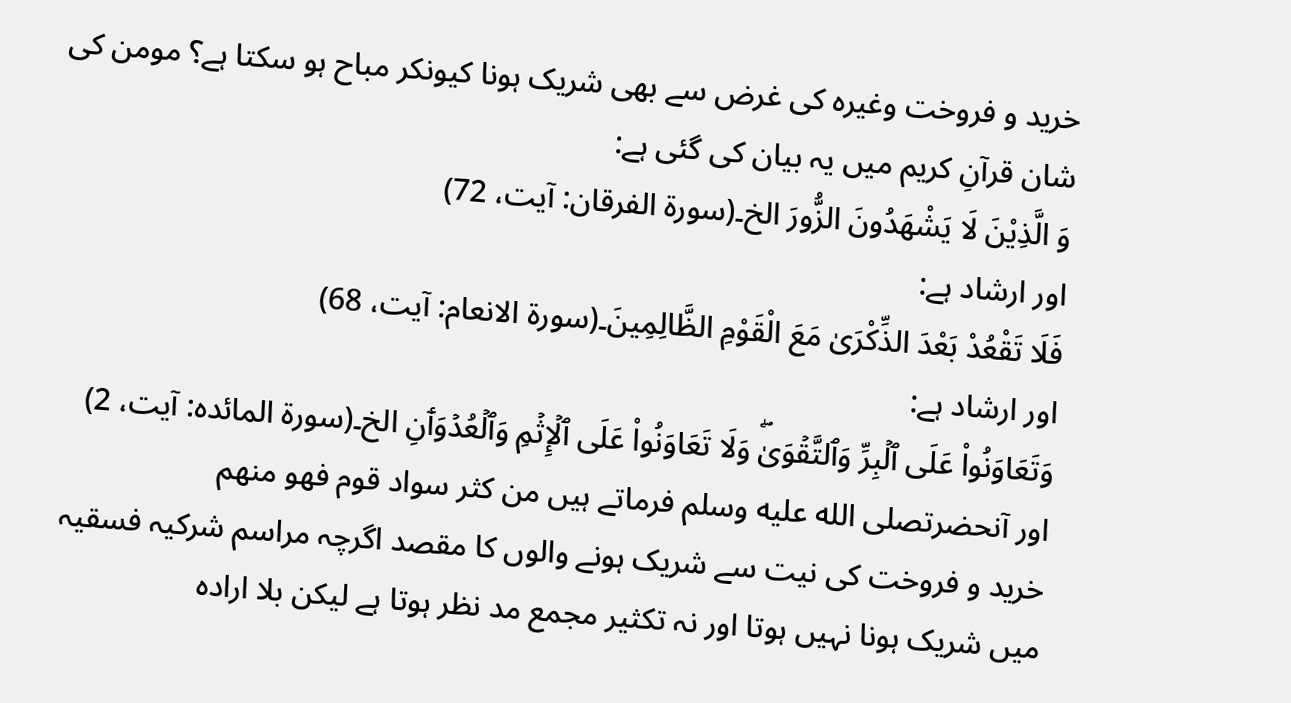خرید و فروخت وغیرہ کی غرض سے بھی شریک ہونا کیونکر مباح ہو سکتا ہے؟ مومن کی شان قرآنِ کریم میں یہ بیان کی گئی ہے:
وَ الَّذِیْنَ لَا يَشْهَدُونَ الزُّورَ الخ۔(سورة الفرقان: آیت، 72)
اور ارشاد ہے:
فَلَا تَقْعُدْ بَعْدَ الذِّكْرَىٰ مَعَ الْقَوْمِ الظَّالِمِينَ۔(سورۃ الانعام: آیت، 68)
اور ارشاد ہے:
وَتَعَاوَنُواْ عَلَى ٱلۡبِرِّ وَٱلتَّقۡوَىٰۖ وَلَا تَعَاوَنُواْ عَلَى ٱلۡإِثۡمِ وَٱلۡعُدۡوَٲنِ الخ۔(سورۃ المائدہ: آیت، 2)
اور آنحضرتصلى الله عليه وسلم فرماتے ہیں من كثر سواد قوم فهو منهم
خرید و فروخت کی نیت سے شریک ہونے والوں کا مقصد اگرچہ مراسم شرکیہ فسقیہ میں شریک ہونا نہیں ہوتا اور نہ تکثیر مجمع مد نظر ہوتا ہے لیکن بلا ارادہ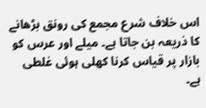اس خلاف شرع مجمع کی رونق بڑھانے کا ذریعہ بن جاتا ہے۔ میلے اور عرس کو بازار پر قیاس کرنا کھلی ہوئی غلطی ہے۔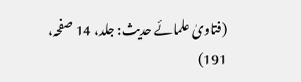(فتاویٰ علمائے حديث: جلد، 14 صفحہ، 191)